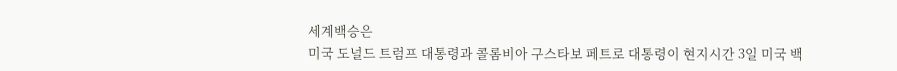세계백승은
미국 도널드 트럼프 대통령과 콜롬비아 구스타보 페트로 대통령이 현지시간 3일 미국 백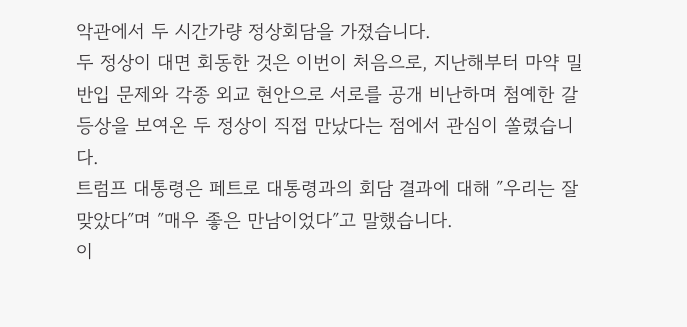악관에서 두 시간가량 정상회담을 가졌습니다.
두 정상이 대면 회동한 것은 이번이 처음으로, 지난해부터 마약 밀반입 문제와 각종 외교 현안으로 서로를 공개 비난하며 첨예한 갈등상을 보여온 두 정상이 직접 만났다는 점에서 관심이 쏠렸습니다.
트럼프 대통령은 페트로 대통령과의 회담 결과에 대해 ″우리는 잘 맞았다″며 ″매우 좋은 만남이었다″고 말했습니다.
이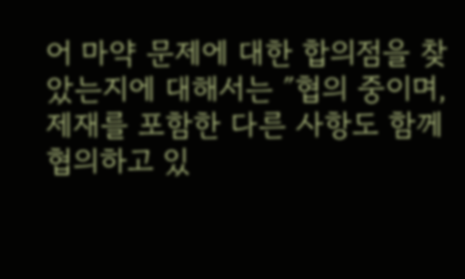어 마약 문제에 대한 합의점을 찾았는지에 대해서는 ″협의 중이며, 제재를 포함한 다른 사항도 함께 협의하고 있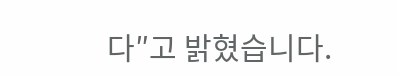다″고 밝혔습니다.